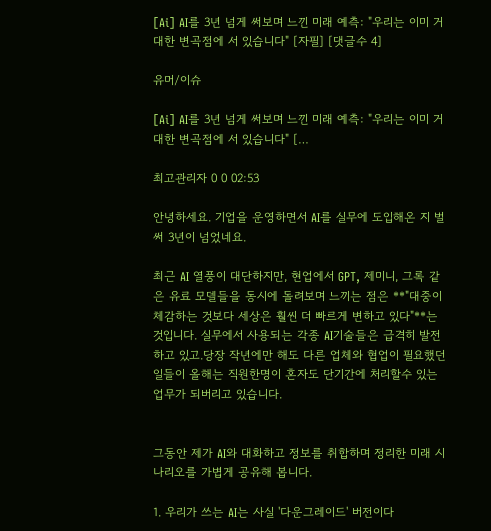[Ai] AI를 3년 넘게 써보며 느낀 미래 예측: "우리는 이미 거대한 변곡점에 서 있습니다" [자필] [댓글수 4]

유머/이슈

[Ai] AI를 3년 넘게 써보며 느낀 미래 예측: "우리는 이미 거대한 변곡점에 서 있습니다" […

최고관리자 0 0 02:53

안녕하세요. 기업을 운영하면서 AI를 실무에 도입해온 지 벌써 3년이 넘었네요.

최근 AI 열풍이 대단하지만, 현업에서 GPT, 제미니, 그록 같은 유료 모델들을 동시에 돌려보며 느끼는 점은 **"대중이 체감하는 것보다 세상은 훨씬 더 빠르게 변하고 있다"**는 것입니다. 실무에서 사용되는 각종 AI기술들은 급격히 발전하고 있고.당장 작년에만 해도 다른 업체와 협업이 필요했던일들이 올해는 직원한명이 혼자도 단기간에 처리할수 있는 업무가 되버리고 있습니다.


그동안 제가 AI와 대화하고 정보를 취합하며 정리한 미래 시나리오를 가볍게 공유해 봅니다.

1. 우리가 쓰는 AI는 사실 '다운그레이드' 버전이다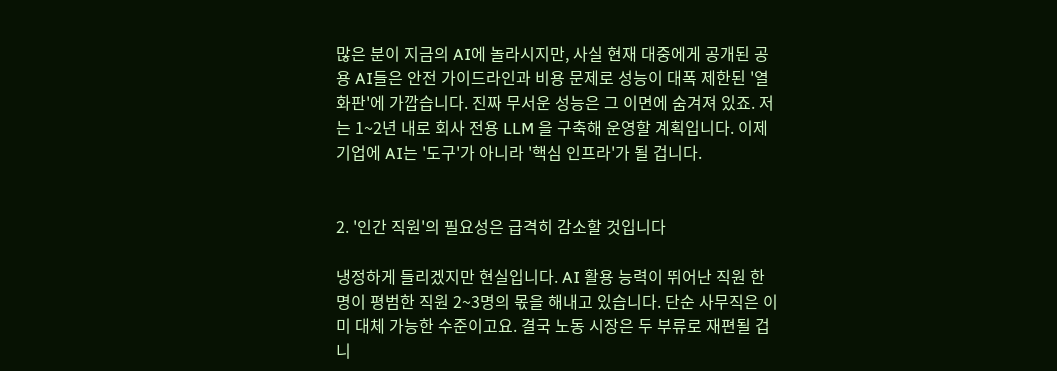많은 분이 지금의 AI에 놀라시지만, 사실 현재 대중에게 공개된 공용 AI들은 안전 가이드라인과 비용 문제로 성능이 대폭 제한된 '열화판'에 가깝습니다. 진짜 무서운 성능은 그 이면에 숨겨져 있죠. 저는 1~2년 내로 회사 전용 LLM 을 구축해 운영할 계획입니다. 이제 기업에 AI는 '도구'가 아니라 '핵심 인프라'가 될 겁니다.


2. '인간 직원'의 필요성은 급격히 감소할 것입니다

냉정하게 들리겠지만 현실입니다. AI 활용 능력이 뛰어난 직원 한 명이 평범한 직원 2~3명의 몫을 해내고 있습니다. 단순 사무직은 이미 대체 가능한 수준이고요. 결국 노동 시장은 두 부류로 재편될 겁니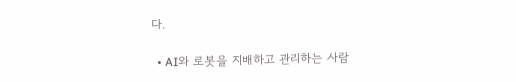다.

  • AI와 로봇을 지배하고 관리하는 사람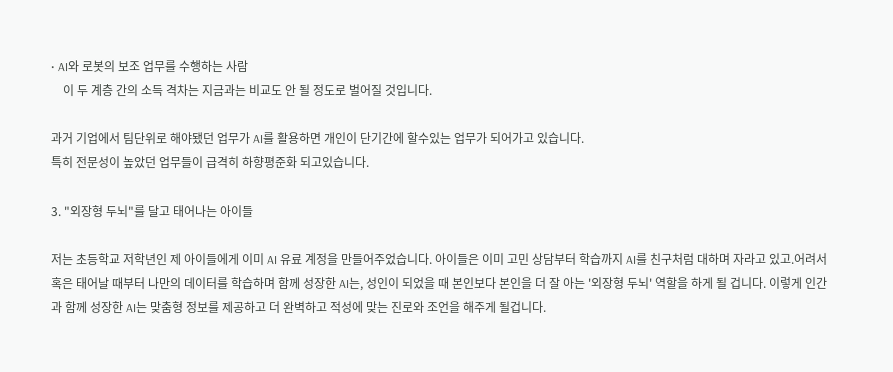• AI와 로봇의 보조 업무를 수행하는 사람
    이 두 계층 간의 소득 격차는 지금과는 비교도 안 될 정도로 벌어질 것입니다.

과거 기업에서 팀단위로 해야됐던 업무가 AI를 활용하면 개인이 단기간에 할수있는 업무가 되어가고 있습니다.
특히 전문성이 높았던 업무들이 급격히 하향평준화 되고있습니다.

3. "외장형 두뇌"를 달고 태어나는 아이들

저는 초등학교 저학년인 제 아이들에게 이미 AI 유료 계정을 만들어주었습니다. 아이들은 이미 고민 상담부터 학습까지 AI를 친구처럼 대하며 자라고 있고.어려서 혹은 태어날 때부터 나만의 데이터를 학습하며 함께 성장한 AI는, 성인이 되었을 때 본인보다 본인을 더 잘 아는 '외장형 두뇌' 역할을 하게 될 겁니다. 이렇게 인간과 함께 성장한 AI는 맞춤형 정보를 제공하고 더 완벽하고 적성에 맞는 진로와 조언을 해주게 될겁니다.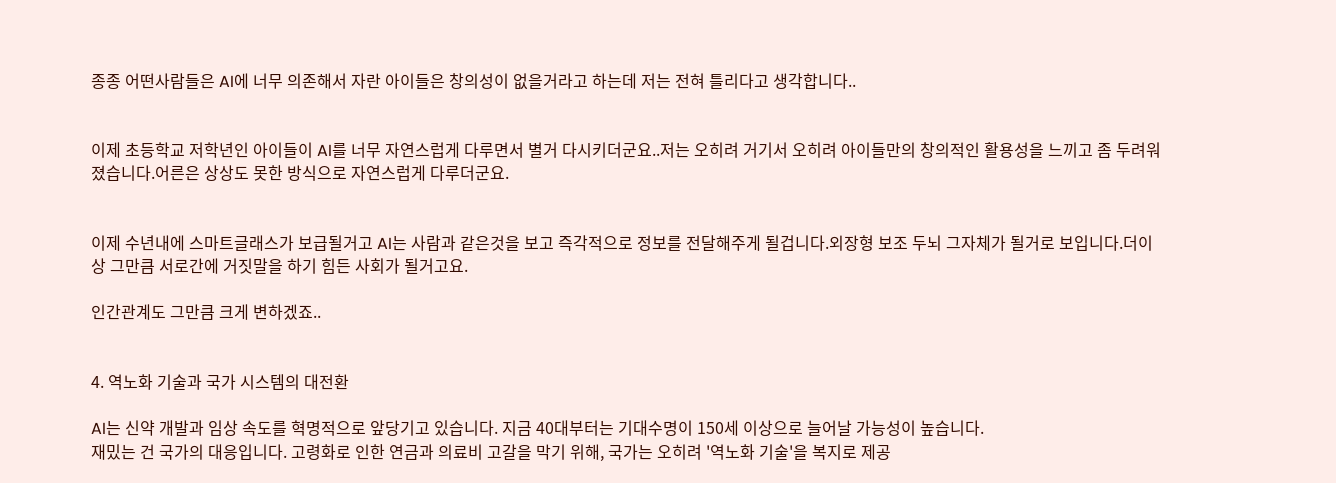종종 어떤사람들은 AI에 너무 의존해서 자란 아이들은 창의성이 없을거라고 하는데 저는 전혀 틀리다고 생각합니다..


이제 초등학교 저학년인 아이들이 AI를 너무 자연스럽게 다루면서 별거 다시키더군요..저는 오히려 거기서 오히려 아이들만의 창의적인 활용성을 느끼고 좀 두려워졌습니다.어른은 상상도 못한 방식으로 자연스럽게 다루더군요.


이제 수년내에 스마트글래스가 보급될거고 AI는 사람과 같은것을 보고 즉각적으로 정보를 전달해주게 될겁니다.외장형 보조 두뇌 그자체가 될거로 보입니다.더이상 그만큼 서로간에 거짓말을 하기 힘든 사회가 될거고요.

인간관계도 그만큼 크게 변하겠죠..


4. 역노화 기술과 국가 시스템의 대전환

AI는 신약 개발과 임상 속도를 혁명적으로 앞당기고 있습니다. 지금 40대부터는 기대수명이 150세 이상으로 늘어날 가능성이 높습니다.
재밌는 건 국가의 대응입니다. 고령화로 인한 연금과 의료비 고갈을 막기 위해, 국가는 오히려 '역노화 기술'을 복지로 제공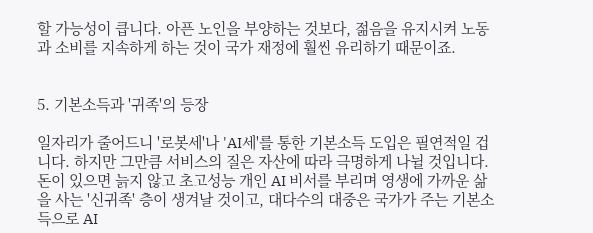할 가능성이 큽니다. 아픈 노인을 부양하는 것보다, 젊음을 유지시켜 노동과 소비를 지속하게 하는 것이 국가 재정에 훨씬 유리하기 때문이죠.


5. 기본소득과 '귀족'의 등장

일자리가 줄어드니 '로봇세'나 'AI세'를 통한 기본소득 도입은 필연적일 겁니다. 하지만 그만큼 서비스의 질은 자산에 따라 극명하게 나뉠 것입니다.
돈이 있으면 늙지 않고 초고성능 개인 AI 비서를 부리며 영생에 가까운 삶을 사는 '신귀족' 층이 생겨날 것이고, 대다수의 대중은 국가가 주는 기본소득으로 AI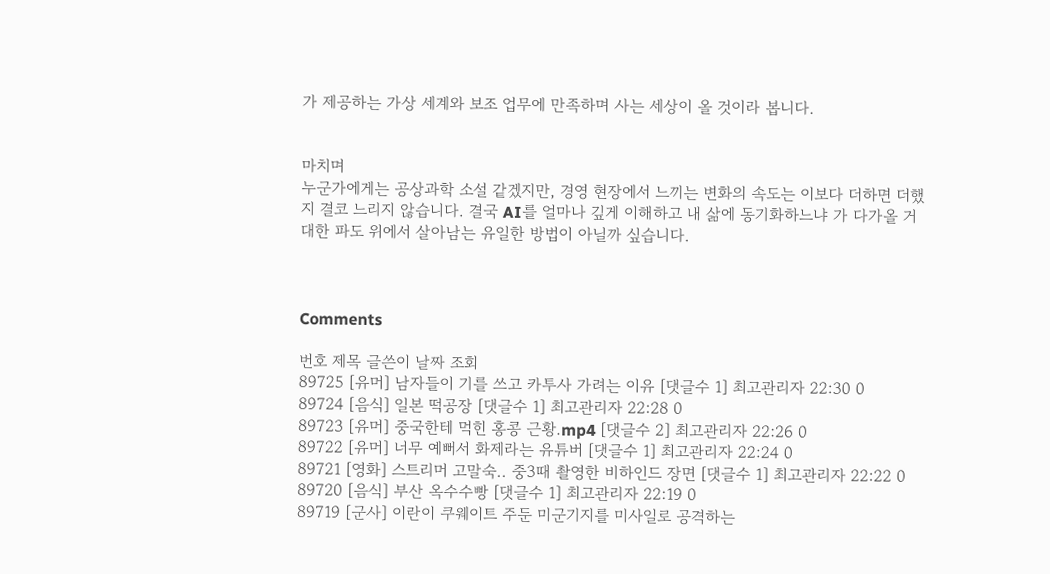가 제공하는 가상 세계와 보조 업무에 만족하며 사는 세상이 올 것이라 봅니다.


마치며
누군가에게는 공상과학 소설 같겠지만, 경영 현장에서 느끼는 변화의 속도는 이보다 더하면 더했지 결코 느리지 않습니다. 결국 AI를 얼마나 깊게 이해하고 내 삶에 동기화하느냐 가 다가올 거대한 파도 위에서 살아남는 유일한 방법이 아닐까 싶습니다.



Comments

번호 제목 글쓴이 날짜 조회
89725 [유머] 남자들이 기를 쓰고 카투사 가려는 이유 [댓글수 1] 최고관리자 22:30 0
89724 [음식] 일본 떡공장 [댓글수 1] 최고관리자 22:28 0
89723 [유머] 중국한테 먹힌 홍콩 근황.mp4 [댓글수 2] 최고관리자 22:26 0
89722 [유머] 너무 예뻐서 화제라는 유튜버 [댓글수 1] 최고관리자 22:24 0
89721 [영화] 스트리머 고말숙.. 중3때 촬영한 비하인드 장면 [댓글수 1] 최고관리자 22:22 0
89720 [음식] 부산 옥수수빵 [댓글수 1] 최고관리자 22:19 0
89719 [군사] 이란이 쿠웨이트 주둔 미군기지를 미사일로 공격하는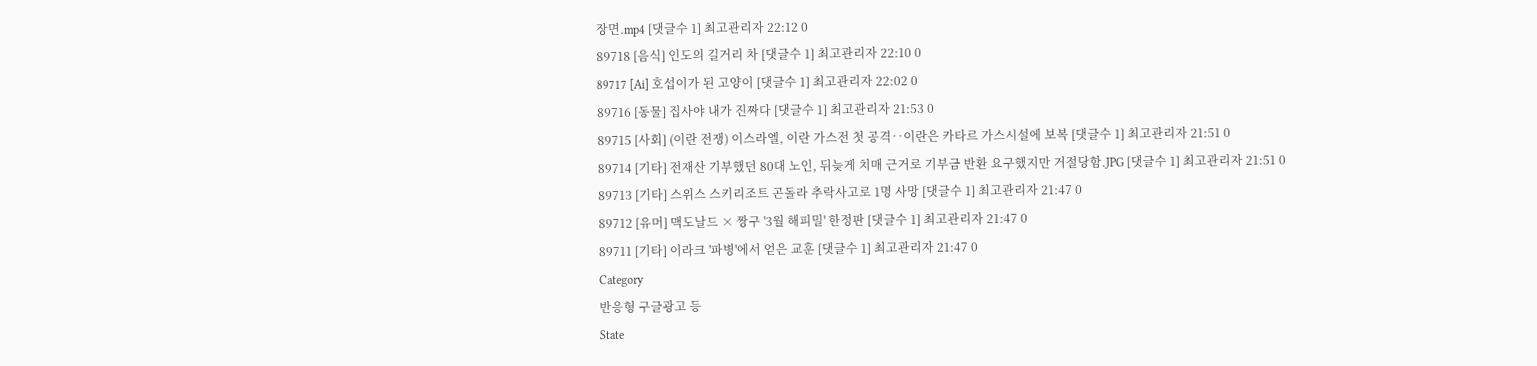장면.mp4 [댓글수 1] 최고관리자 22:12 0
89718 [음식] 인도의 길거리 차 [댓글수 1] 최고관리자 22:10 0
89717 [Ai] 호섭이가 된 고양이 [댓글수 1] 최고관리자 22:02 0
89716 [동물] 집사야 내가 진짜다 [댓글수 1] 최고관리자 21:53 0
89715 [사회] (이란 전쟁) 이스라엘, 이란 가스전 첫 공격‥이란은 카타르 가스시설에 보복 [댓글수 1] 최고관리자 21:51 0
89714 [기타] 전재산 기부했던 80대 노인, 뒤늦게 치매 근거로 기부금 반환 요구했지만 거절당함.JPG [댓글수 1] 최고관리자 21:51 0
89713 [기타] 스위스 스키리조트 곤돌라 추락사고로 1명 사망 [댓글수 1] 최고관리자 21:47 0
89712 [유머] 맥도날드 × 짱구 '3월 해피밀' 한정판 [댓글수 1] 최고관리자 21:47 0
89711 [기타] 이라크 '파병'에서 얻은 교훈 [댓글수 1] 최고관리자 21:47 0
Category
반응형 구글광고 등
State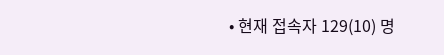• 현재 접속자 129(10) 명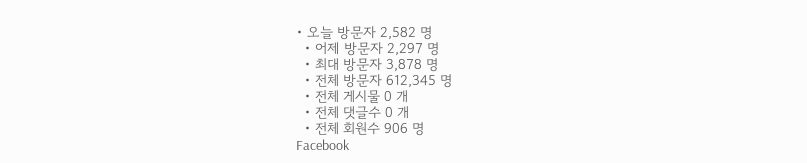• 오늘 방문자 2,582 명
  • 어제 방문자 2,297 명
  • 최대 방문자 3,878 명
  • 전체 방문자 612,345 명
  • 전체 게시물 0 개
  • 전체 댓글수 0 개
  • 전체 회원수 906 명
Facebook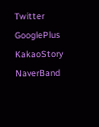Twitter GooglePlus KakaoStory NaverBand